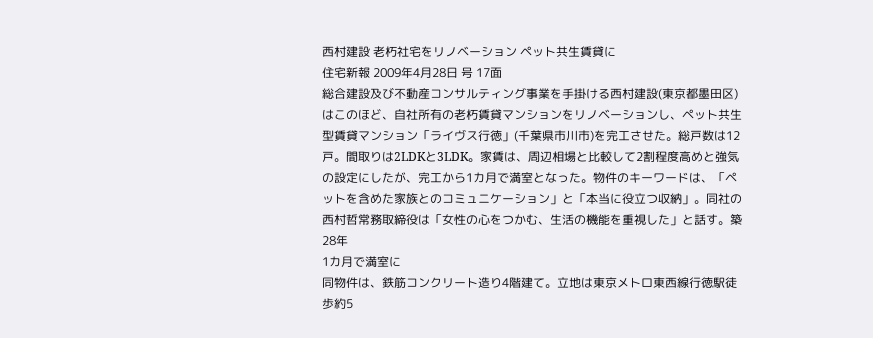西村建設 老朽社宅をリノベーション ペット共生賃貸に
住宅新報 2009年4月28日 号 17面
総合建設及び不動産コンサルティング事業を手掛ける西村建設(東京都墨田区)はこのほど、自社所有の老朽賃貸マンションをリノベーションし、ペット共生型賃貸マンション「ライヴス行徳」(千葉県市川市)を完工させた。総戸数は12戸。間取りは2LDKと3LDK。家賃は、周辺相場と比較して2割程度高めと強気の設定にしたが、完工から1カ月で満室となった。物件のキーワードは、「ペットを含めた家族とのコミュニケーション」と「本当に役立つ収納」。同社の西村哲常務取締役は「女性の心をつかむ、生活の機能を重視した」と話す。築28年
1カ月で満室に
同物件は、鉄筋コンクリート造り4階建て。立地は東京メトロ東西線行徳駅徒歩約5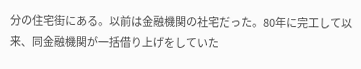分の住宅街にある。以前は金融機関の社宅だった。80年に完工して以来、同金融機関が一括借り上げをしていた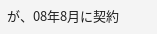が、08年8月に契約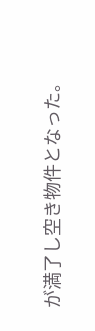が満了し空き物件となった。